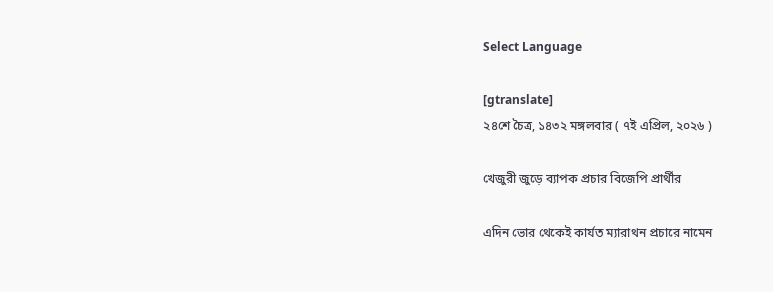Select Language

[gtranslate]
২৪শে চৈত্র, ১৪৩২ মঙ্গলবার ( ৭ই এপ্রিল, ২০২৬ )

খেজুরী জুড়ে ব্যাপক প্রচার বিজেপি প্রার্থীর

এদিন ভোর থেকেই কার্যত ম্যারাথন প্রচারে নামেন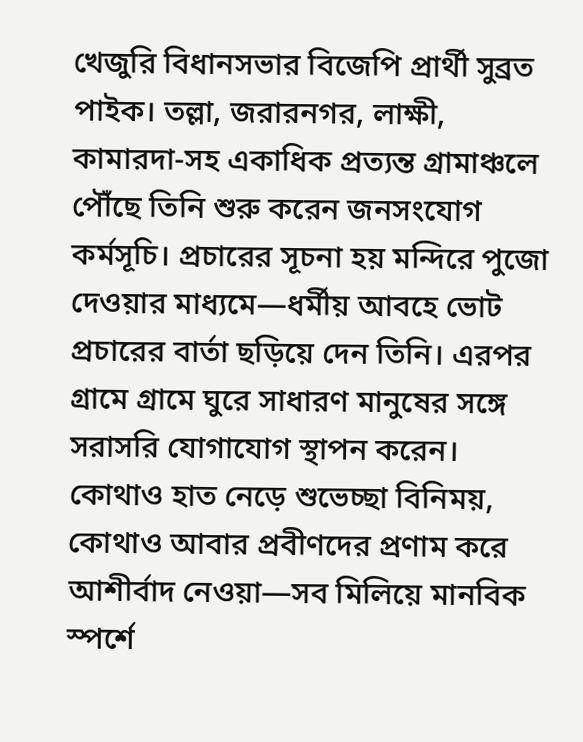খেজুরি বিধানসভার বিজেপি প্রার্থী সুব্রত পাইক। তল্লা, জরারনগর, লাক্ষী, কামারদা-সহ একাধিক প্রত্যন্ত গ্রামাঞ্চলে পৌঁছে তিনি শুরু করেন জনসংযোগ কর্মসূচি। প্রচারের সূচনা হয় মন্দিরে পুজো দেওয়ার মাধ্যমে—ধর্মীয় আবহে ভোট প্রচারের বার্তা ছড়িয়ে দেন তিনি। এরপর গ্রামে গ্রামে ঘুরে সাধারণ মানুষের সঙ্গে সরাসরি যোগাযোগ স্থাপন করেন। কোথাও হাত নেড়ে শুভেচ্ছা বিনিময়, কোথাও আবার প্রবীণদের প্রণাম করে আশীর্বাদ নেওয়া—সব মিলিয়ে মানবিক স্পর্শে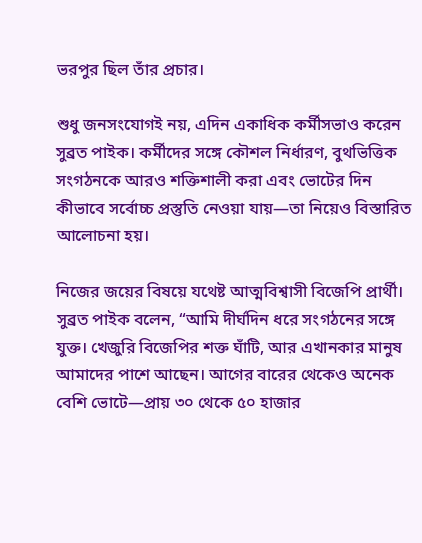ভরপুর ছিল তাঁর প্রচার।

শুধু জনসংযোগই নয়, এদিন একাধিক কর্মীসভাও করেন সুব্রত পাইক। কর্মীদের সঙ্গে কৌশল নির্ধারণ, বুথভিত্তিক সংগঠনকে আরও শক্তিশালী করা এবং ভোটের দিন কীভাবে সর্বোচ্চ প্রস্তুতি নেওয়া যায়—তা নিয়েও বিস্তারিত আলোচনা হয়।

নিজের জয়ের বিষয়ে যথেষ্ট আত্মবিশ্বাসী বিজেপি প্রার্থী। সুব্রত পাইক বলেন, “আমি দীর্ঘদিন ধরে সংগঠনের সঙ্গে যুক্ত। খেজুরি বিজেপির শক্ত ঘাঁটি, আর এখানকার মানুষ আমাদের পাশে আছেন। আগের বারের থেকেও অনেক বেশি ভোটে—প্রায় ৩০ থেকে ৫০ হাজার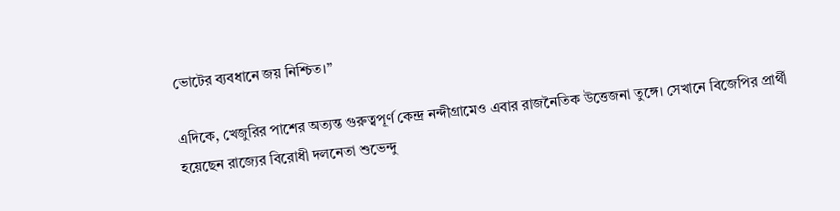ভোটের ব্যবধানে জয় নিশ্চিত।”

এদিকে, খেজুরির পাশের অত্যন্ত গুরুত্বপূর্ণ কেন্দ্র নন্দীগ্রামেও এবার রাজনৈতিক উত্তেজনা তুঙ্গে। সেখানে বিজেপির প্রার্থী হয়েছেন রাজ্যের বিরোধী দলনেতা শুভেন্দু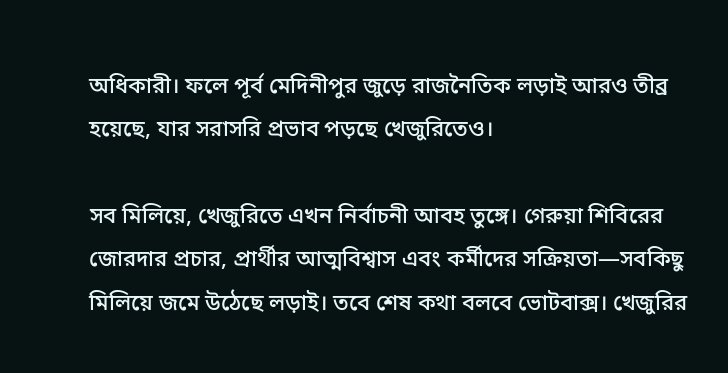অধিকারী। ফলে পূর্ব মেদিনীপুর জুড়ে রাজনৈতিক লড়াই আরও তীব্র হয়েছে, যার সরাসরি প্রভাব পড়ছে খেজুরিতেও।

সব মিলিয়ে, খেজুরিতে এখন নির্বাচনী আবহ তুঙ্গে। গেরুয়া শিবিরের জোরদার প্রচার, প্রার্থীর আত্মবিশ্বাস এবং কর্মীদের সক্রিয়তা—সবকিছু মিলিয়ে জমে উঠেছে লড়াই। তবে শেষ কথা বলবে ভোটবাক্স। খেজুরির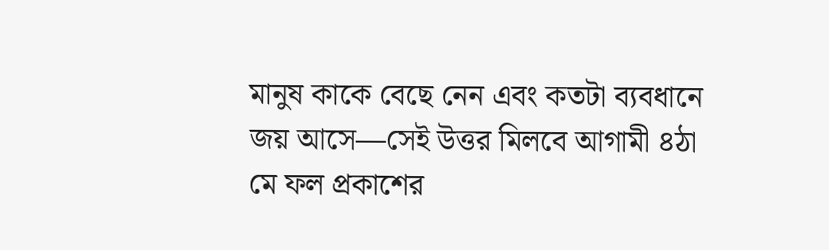মানুষ কাকে বেছে নেন এবং কতটা ব্যবধানে জয় আসে—সেই উত্তর মিলবে আগামী ৪ঠা মে ফল প্রকাশের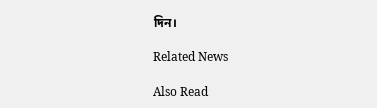দিন।

Related News

Also Read